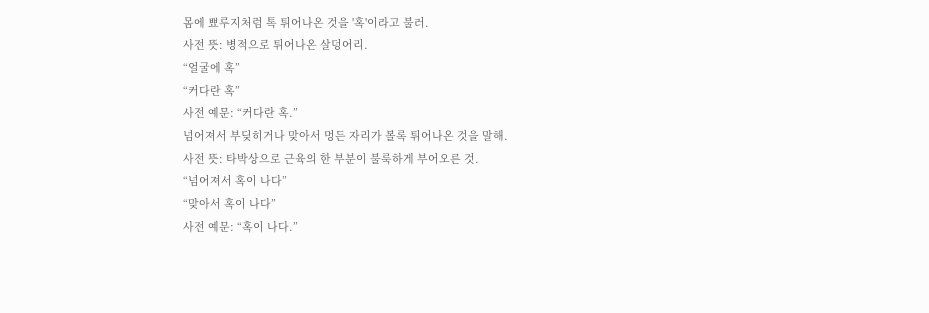몸에 뾰루지처럼 톡 튀어나온 것을 '혹'이라고 불러.
사전 뜻: 병적으로 튀어나온 살덩어리.
“얼굴에 혹”
“커다란 혹”
사전 예문: “커다란 혹.”
넘어져서 부딪히거나 맞아서 멍든 자리가 볼록 튀어나온 것을 말해.
사전 뜻: 타박상으로 근육의 한 부분이 불룩하게 부어오른 것.
“넘어져서 혹이 나다”
“맞아서 혹이 나다”
사전 예문: “혹이 나다.”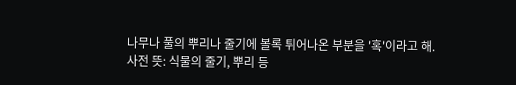나무나 풀의 뿌리나 줄기에 볼록 튀어나온 부분을 '혹'이라고 해.
사전 뜻: 식물의 줄기, 뿌리 등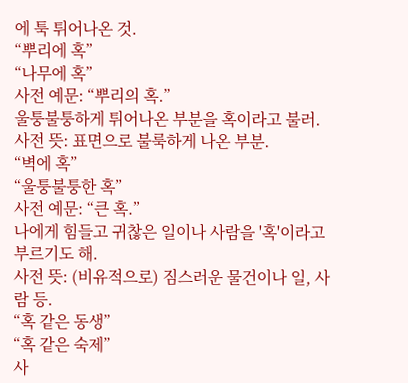에 툭 튀어나온 것.
“뿌리에 혹”
“나무에 혹”
사전 예문: “뿌리의 혹.”
울퉁불퉁하게 튀어나온 부분을 혹이라고 불러.
사전 뜻: 표면으로 불룩하게 나온 부분.
“벽에 혹”
“울퉁불퉁한 혹”
사전 예문: “큰 혹.”
나에게 힘들고 귀찮은 일이나 사람을 '혹'이라고 부르기도 해.
사전 뜻: (비유적으로) 짐스러운 물건이나 일, 사람 등.
“혹 같은 동생”
“혹 같은 숙제”
사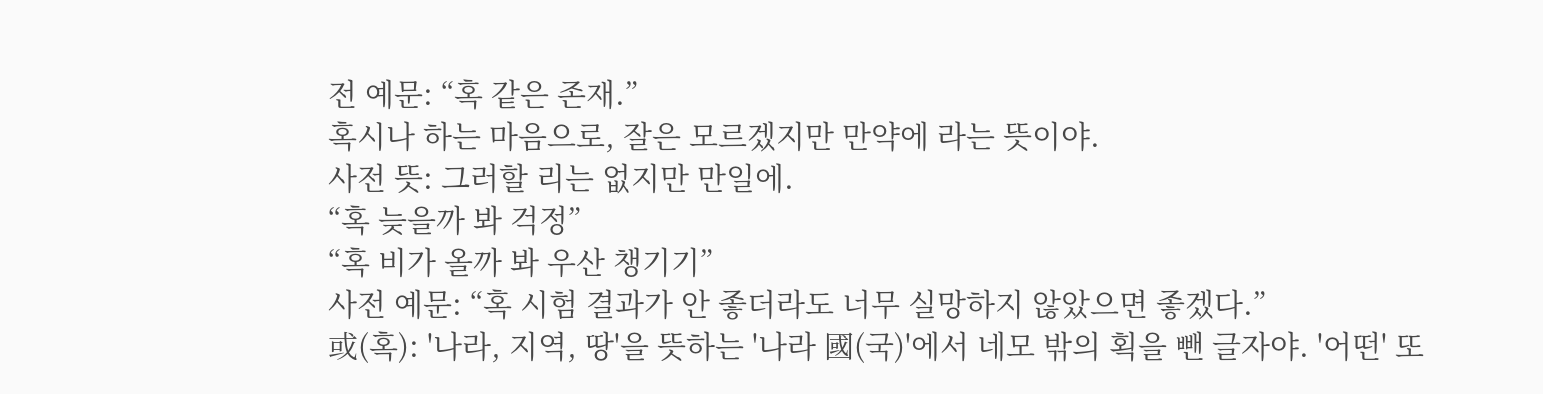전 예문: “혹 같은 존재.”
혹시나 하는 마음으로, 잘은 모르겠지만 만약에 라는 뜻이야.
사전 뜻: 그러할 리는 없지만 만일에.
“혹 늦을까 봐 걱정”
“혹 비가 올까 봐 우산 챙기기”
사전 예문: “혹 시험 결과가 안 좋더라도 너무 실망하지 않았으면 좋겠다.”
或(혹): '나라, 지역, 땅'을 뜻하는 '나라 國(국)'에서 네모 밖의 획을 뺀 글자야. '어떤' 또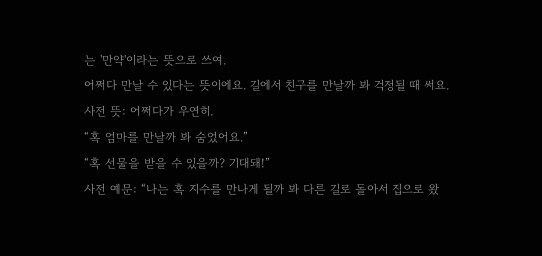는 '만약'이라는 뜻으로 쓰여.
어쩌다 만날 수 있다는 뜻이에요. 길에서 친구를 만날까 봐 걱정될 때 써요.
사전 뜻: 어쩌다가 우연히.
“혹 엄마를 만날까 봐 숨었어요.”
“혹 선물을 받을 수 있을까? 기대돼!”
사전 예문: “나는 혹 지수를 만나게 될까 봐 다른 길로 돌아서 집으로 왔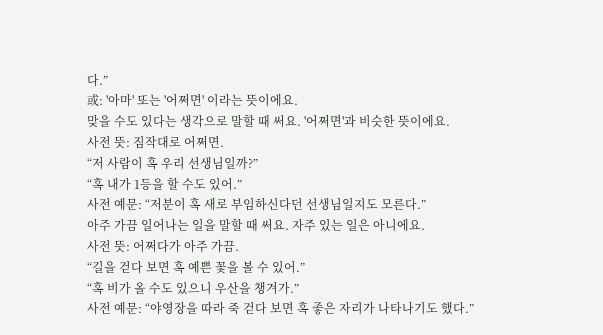다.”
或: '아마' 또는 '어쩌면' 이라는 뜻이에요.
맞을 수도 있다는 생각으로 말할 때 써요. '어쩌면'과 비슷한 뜻이에요.
사전 뜻: 짐작대로 어쩌면.
“저 사람이 혹 우리 선생님일까?”
“혹 내가 1등을 할 수도 있어.”
사전 예문: “저분이 혹 새로 부임하신다던 선생님일지도 모른다.”
아주 가끔 일어나는 일을 말할 때 써요. 자주 있는 일은 아니에요.
사전 뜻: 어쩌다가 아주 가끔.
“길을 걷다 보면 혹 예쁜 꽃을 볼 수 있어.”
“혹 비가 올 수도 있으니 우산을 챙겨가.”
사전 예문: “야영장을 따라 죽 걷다 보면 혹 좋은 자리가 나타나기도 했다.”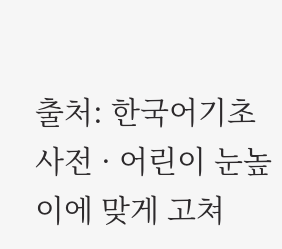출처: 한국어기초사전 · 어린이 눈높이에 맞게 고쳐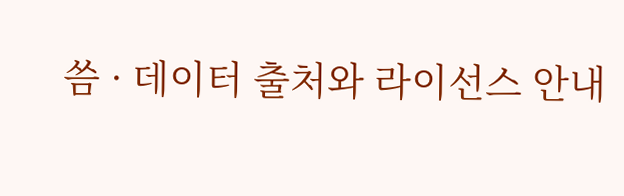씀 · 데이터 출처와 라이선스 안내